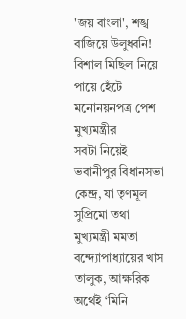'জয় বাংলা', শঙ্খ বাজিয়ে উলুধ্বনি! বিশাল মিছিল নিয়ে পায়ে হেঁটে মনোনয়নপত্র পেশ মুখ্যমন্ত্রীর
সবটা নিয়েই ভবানীপুর বিধানসভা কেন্দ্র, যা তৃণমূল সুপ্রিমো তথা মুখ্যমন্ত্রী মমতা বন্দ্যোপাধ্যায়ের খাস তালুক, আক্ষরিক অর্থেই ‘মিনি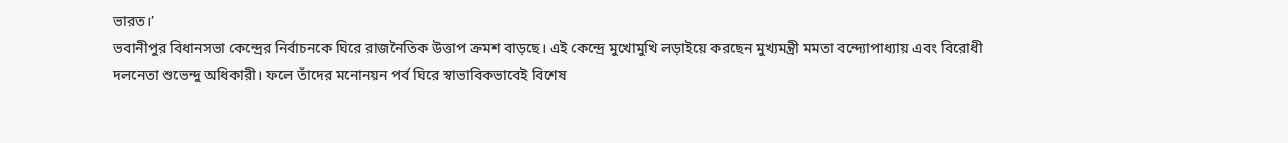ভারত।’
ভবানীপুর বিধানসভা কেন্দ্রের নির্বাচনকে ঘিরে রাজনৈতিক উত্তাপ ক্রমশ বাড়ছে। এই কেন্দ্রে মুখোমুখি লড়াইয়ে করছেন মুখ্যমন্ত্রী মমতা বন্দ্যোপাধ্যায় এবং বিরোধী দলনেতা শুভেন্দু অধিকারী। ফলে তাঁদের মনোনয়ন পর্ব ঘিরে স্বাভাবিকভাবেই বিশেষ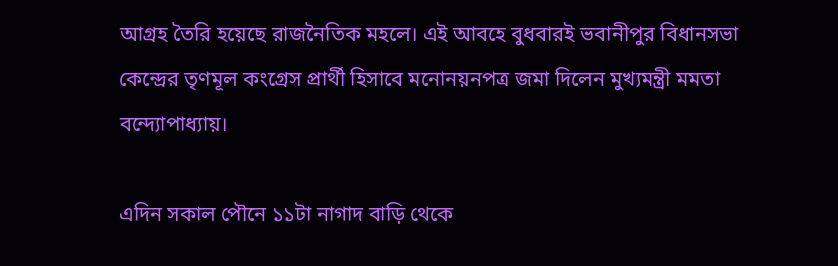আগ্রহ তৈরি হয়েছে রাজনৈতিক মহলে। এই আবহে বুধবারই ভবানীপুর বিধানসভা কেন্দ্রের তৃণমূল কংগ্রেস প্রার্থী হিসাবে মনোনয়নপত্র জমা দিলেন মুখ্যমন্ত্রী মমতা বন্দ্যোপাধ্যায়।

এদিন সকাল পৌনে ১১টা নাগাদ বাড়ি থেকে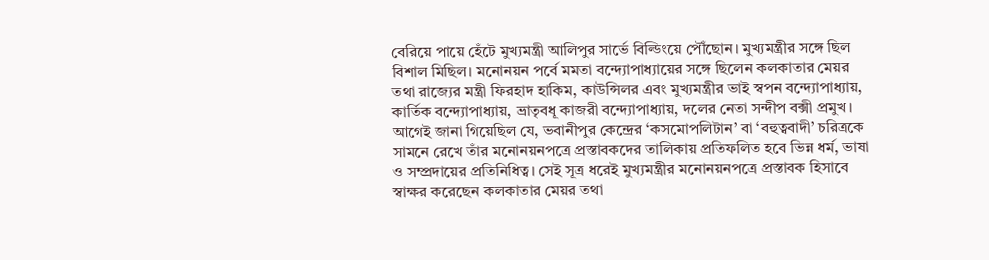বেরিয়ে পায়ে হেঁটে মুখ্যমন্ত্রী আলিপুর সার্ভে বিল্ডিংয়ে পৌঁছোন। মুখ্যমন্ত্রীর সঙ্গে ছিল বিশাল মিছিল। মনোনয়ন পর্বে মমতা বন্দ্যোপাধ্যায়ের সঙ্গে ছিলেন কলকাতার মেয়র তথা রাজ্যের মন্ত্রী ফিরহাদ হাকিম, কাউন্সিলর এবং মুখ্যমন্ত্রীর ভাই স্বপন বন্দ্যোপাধ্যায়, কার্তিক বন্দ্যোপাধ্যায়, ভ্রাতৃবধূ কাজরী বন্দ্যোপাধ্যায়, দলের নেতা সন্দীপ বক্সী প্রমুখ। আগেই জানা গিয়েছিল যে, ভবানীপুর কেন্দ্রের ‘কসমোপলিটান’ বা ‘বহুত্ববাদী’ চরিত্রকে সামনে রেখে তাঁর মনোনয়নপত্রে প্রস্তাবকদের তালিকায় প্রতিফলিত হবে ভিন্ন ধর্ম, ভাষা ও সম্প্রদায়ের প্রতিনিধিত্ব। সেই সূত্র ধরেই মুখ্যমন্ত্রীর মনোনয়নপত্রে প্রস্তাবক হিসাবে স্বাক্ষর করেছেন কলকাতার মেয়র তথা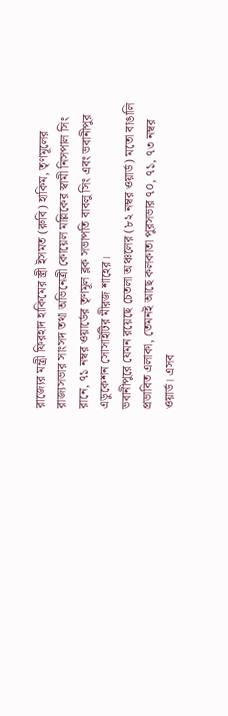রাজ্যের মন্ত্রী ফিরহাদ হাকিমের স্ত্রী ইসমত (রুবি) হাকিম, তৃণমূলের রাজ্যসভার সাংসদ তথা অভিনেত্রী কোয়েল মল্লিকের স্বামী নিসপাল সিং রানে, ৭১ নম্বর ওয়ার্ডের তৃণমূল ব্লক সভাপতি বাবলু সিং এবং ভবানীপুর এডুকেশন সোসাইটির মীরজ শাহের।
ভবানীপুরে যেমন রয়েছে চেতলা অঞ্চলের (৮২ নম্বর ওয়ার্ড) মতো বাঙালি প্রভাবিত এলাকা, তেমনই আছে কলকাতা পুরসভার ৭০, ৭১, ৭৩ নম্বর ওয়ার্ড। এসব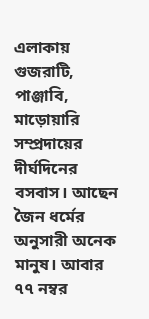এলাকায় গুজরাটি, পাঞ্জাবি, মাড়োয়ারি সম্প্রদায়ের দীর্ঘদিনের বসবাস। আছেন জৈন ধর্মের অনুসারী অনেক মানুষ। আবার ৭৭ নম্বর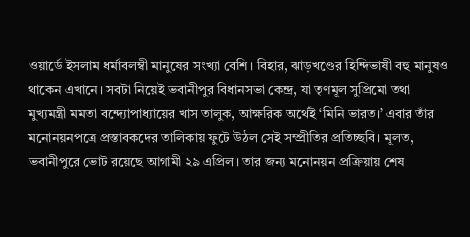ওয়ার্ডে ইসলাম ধর্মাবলম্বী মানুষের সংখ্যা বেশি। বিহার, ঝাড়খণ্ডের হিন্দিভাষী বহু মানুষও থাকেন এখানে। সবটা নিয়েই ভবানীপুর বিধানসভা কেন্দ্র, যা তৃণমূল সুপ্রিমো তথা মুখ্যমন্ত্রী মমতা বন্দ্যোপাধ্যায়ের খাস তালুক, আক্ষরিক অর্থেই ‘মিনি ভারত।’ এবার তাঁর মনোনয়নপত্রে প্রস্তাবকদের তালিকায় ফুটে উঠল সেই সম্প্রীতির প্রতিচ্ছবি। মূলত, ভবানীপুরে ভোট রয়েছে আগামী ২৯ এপ্রিল। তার জন্য মনোনয়ন প্রক্রিয়ায় শেষ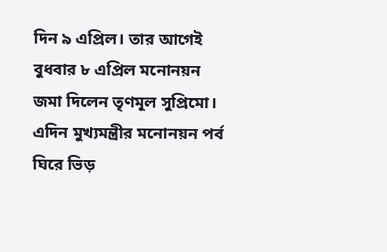দিন ৯ এপ্রিল। তার আগেই বুধবার ৮ এপ্রিল মনোনয়ন জমা দিলেন তৃণমূল সুপ্রিমো। এদিন মুখ্যমন্ত্রীর মনোনয়ন পর্ব ঘিরে ভিড়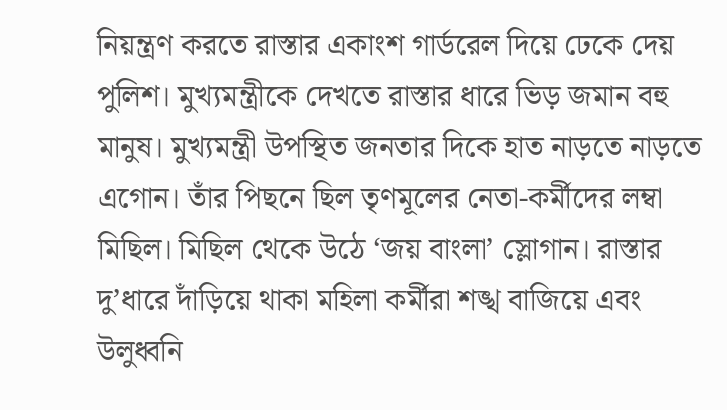নিয়ন্ত্রণ করতে রাস্তার একাংশ গার্ডরেল দিয়ে ঢেকে দেয় পুলিশ। মুখ্যমন্ত্রীকে দেখতে রাস্তার ধারে ভিড় জমান বহু মানুষ। মুখ্যমন্ত্রী উপস্থিত জনতার দিকে হাত নাড়তে নাড়তে এগোন। তাঁর পিছনে ছিল তৃণমূলের নেতা-কর্মীদের লম্বা মিছিল। মিছিল থেকে উঠে ‘জয় বাংলা’ স্লোগান। রাস্তার দু’ধারে দাঁড়িয়ে থাকা মহিলা কর্মীরা শঙ্খ বাজিয়ে এবং উলুধ্বনি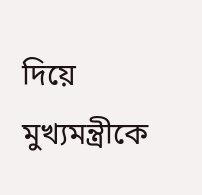দিয়ে মুখ্যমন্ত্রীকে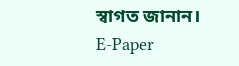স্বাগত জানান।
E-Paper